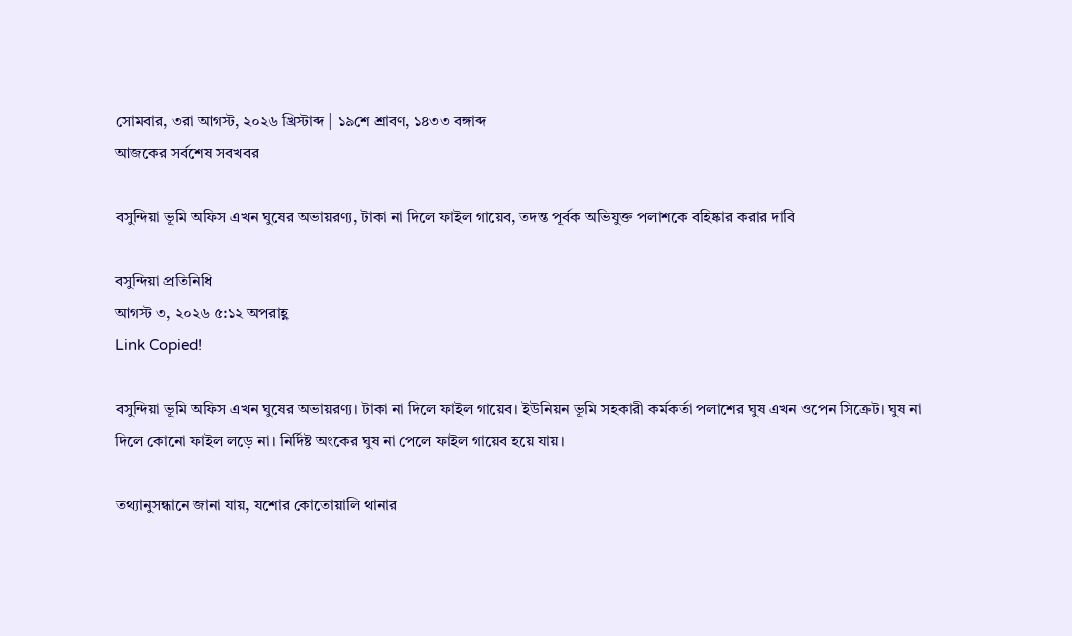সোমবার, ৩রা আগস্ট, ২০২৬ খ্রিস্টাব্দ | ১৯শে শ্রাবণ, ১৪৩৩ বঙ্গাব্দ
আজকের সর্বশেষ সবখবর

বসুন্দিয়া ভূমি অফিস এখন ঘুষের অভায়রণ্য, টাকা না দিলে ফাইল গায়েব, তদন্ত পূর্বক অভিযুক্ত পলাশকে বহিষ্কার করার দাবি

বসুন্দিয়া প্রতিনিধি
আগস্ট ৩, ২০২৬ ৫:১২ অপরাহ্ণ
Link Copied!

বসুন্দিয়া ভূমি অফিস এখন ঘুষের অভায়রণ্য। টাকা না দিলে ফাইল গায়েব। ইউনিয়ন ভূমি সহকারী কর্মকর্তা পলাশের ঘুষ এখন ওপেন সিক্রেট। ঘুষ না দিলে কোনো ফাইল লড়ে না। নির্দিষ্ট অংকের ঘুষ না পেলে ফাইল গায়েব হয়ে যায়।

তথ্যানুসন্ধানে জানা যায়, যশোর কোতোয়ালি থানার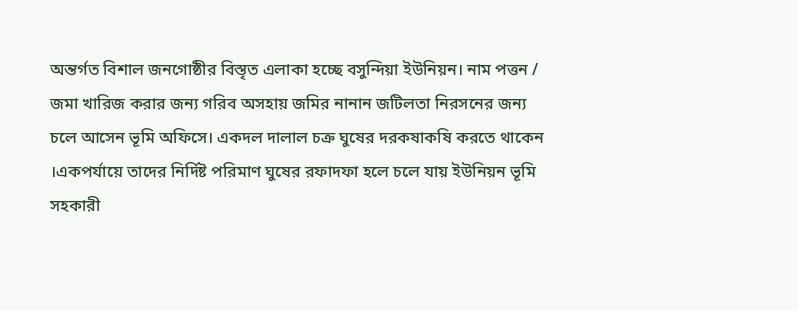অন্তর্গত বিশাল জনগোষ্ঠীর বিস্তৃত এলাকা হচ্ছে বসুন্দিয়া ইউনিয়ন। নাম পত্তন / জমা খারিজ করার জন্য গরিব অসহায় জমির নানান জটিলতা নিরসনের জন্য চলে আসেন ভূমি অফিসে। একদল দালাল চক্র ঘুষের দরকষাকষি করতে থাকেন ।একপর্যায়ে তাদের নির্দিষ্ট পরিমাণ ঘুষের রফাদফা হলে চলে যায় ইউনিয়ন ভূমি সহকারী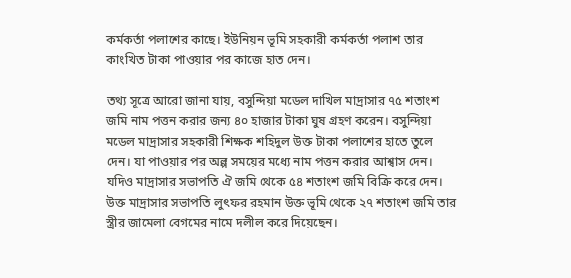কর্মকর্তা পলাশের কাছে। ইউনিয়ন ভূমি সহকারী কর্মকর্তা পলাশ তার কাংখিত টাকা পাওয়ার পর কাজে হাত দেন।

তথ্য সূত্রে আরো জানা যায়, বসুন্দিয়া মডেল দাখিল মাদ্রাসার ৭৫ শতাংশ জমি নাম পত্তন করার জন্য ৪০ হাজার টাকা ঘুষ গ্ৰহণ করেন। বসুন্দিয়া মডেল মাদ্রাসার সহকারী শিক্ষক শহিদুল উক্ত টাকা পলাশের হাতে তুলে দেন। যা পাওয়ার পর অল্প সময়ের মধ্যে নাম পত্তন করার আশ্বাস দেন। যদিও মাদ্রাসার সভাপতি ঐ জমি থেকে ৫৪ শতাংশ জমি বিক্রি করে দেন। উক্ত মাদ্রাসার সভাপতি লুৎফর রহমান উক্ত ভূমি থেকে ২৭ শতাংশ জমি তার স্ত্রীর জামেলা বেগমের নামে দলীল করে দিয়েছেন।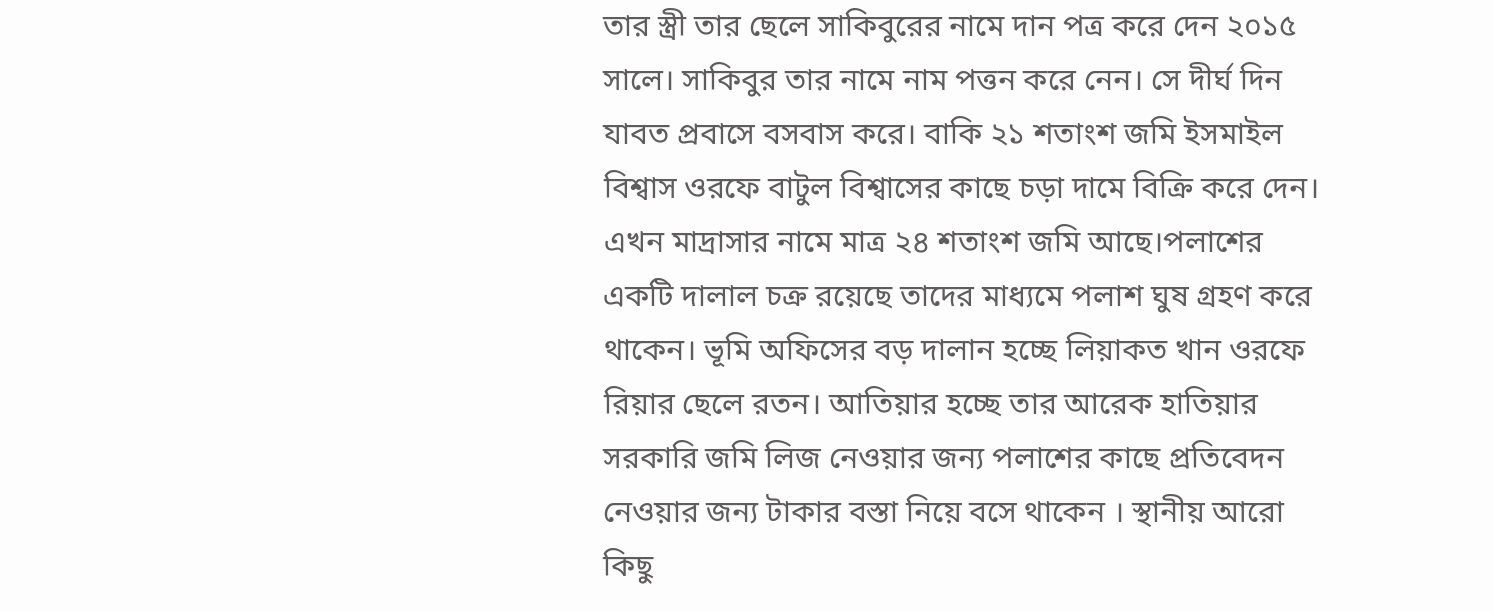তার স্ত্রী তার ছেলে সাকিবুরের নামে দান পত্র করে দেন ২০১৫ সালে। সাকিবুর তার নামে নাম পত্তন করে নেন। সে দীর্ঘ দিন যাবত প্রবাসে বসবাস করে। বাকি ২১ শতাংশ জমি ইসমাইল বিশ্বাস ওরফে বাটুল বিশ্বাসের কাছে চড়া দামে বিক্রি করে দেন। এখন মাদ্রাসার নামে মাত্র ২৪ শতাংশ জমি আছে।পলাশের একটি দালাল চক্র রয়েছে তাদের মাধ্যমে পলাশ ঘুষ গ্ৰহণ করে থাকেন। ভূমি অফিসের বড় দালান হচ্ছে লিয়াকত খান ওরফে রিয়ার ছেলে রতন। আতিয়ার হচ্ছে তার আরেক হাতিয়ার সরকারি জমি লিজ নেওয়ার জন্য পলাশের কাছে প্রতিবেদন নেওয়ার জন্য টাকার বস্তা নিয়ে বসে থাকেন । স্থানীয় আরো কিছু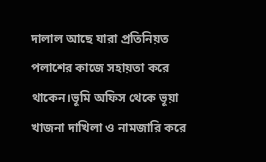দালাল আছে যারা প্রতিনিয়ত পলাশের কাজে সহায়তা করে থাকেন।ভূমি অফিস থেকে ভূয়া খাজনা দাখিলা ও নামজারি করে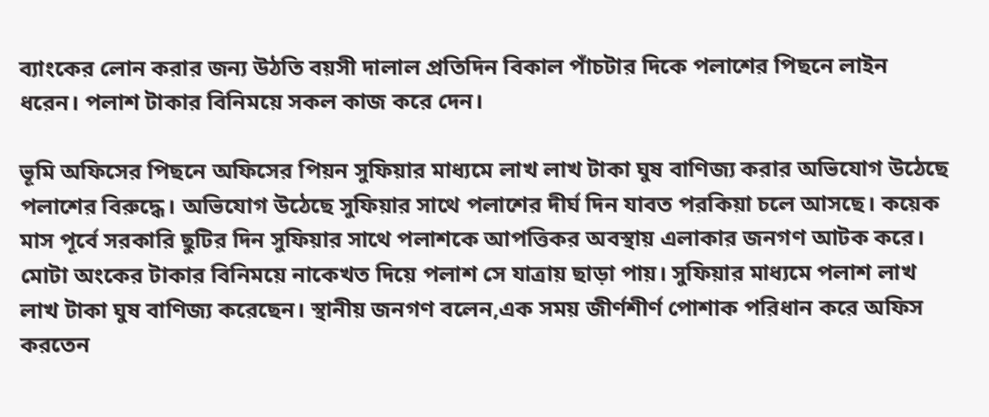ব্যাংকের লোন করার জন্য উঠতি বয়সী দালাল প্রতিদিন বিকাল পাঁচটার দিকে পলাশের পিছনে লাইন ধরেন। পলাশ টাকার বিনিময়ে সকল কাজ করে দেন।

ভূমি অফিসের পিছনে অফিসের পিয়ন সুফিয়ার মাধ্যমে লাখ লাখ টাকা ঘুষ বাণিজ্য করার অভিযোগ উঠেছে পলাশের বিরুদ্ধে। অভিযোগ উঠেছে সুফিয়ার সাথে পলাশের দীর্ঘ দিন যাবত পরকিয়া চলে আসছে। কয়েক মাস পূর্বে সরকারি ছুটির দিন সুফিয়ার সাথে পলাশকে আপত্তিকর অবস্থায় এলাকার জনগণ আটক করে। মোটা অংকের টাকার বিনিময়ে নাকেখত দিয়ে পলাশ সে যাত্রায় ছাড়া পায়। সুফিয়ার মাধ্যমে পলাশ লাখ লাখ টাকা ঘুষ বাণিজ্য করেছেন। স্থানীয় জনগণ বলেন,এক সময় জীর্ণশীর্ণ পোশাক পরিধান করে অফিস করতেন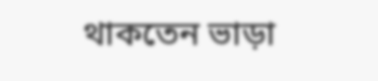থাকতেন ভাড়া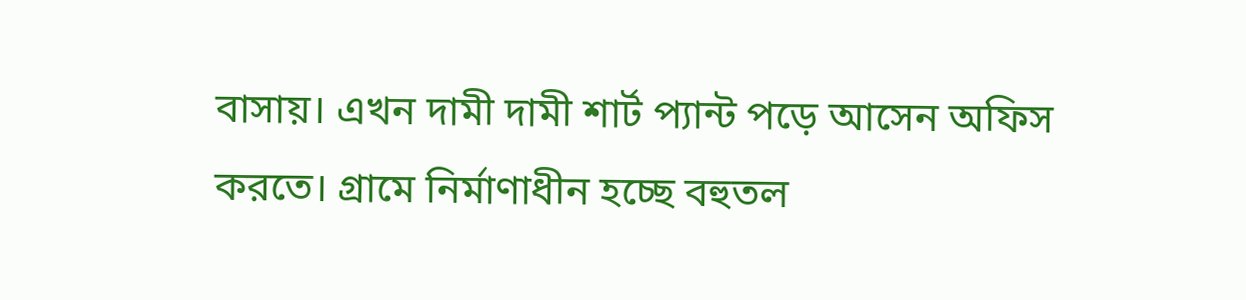বাসায়। এখন দামী দামী শার্ট প্যান্ট পড়ে আসেন অফিস করতে। গ্ৰামে নির্মাণাধীন হচ্ছে বহুতল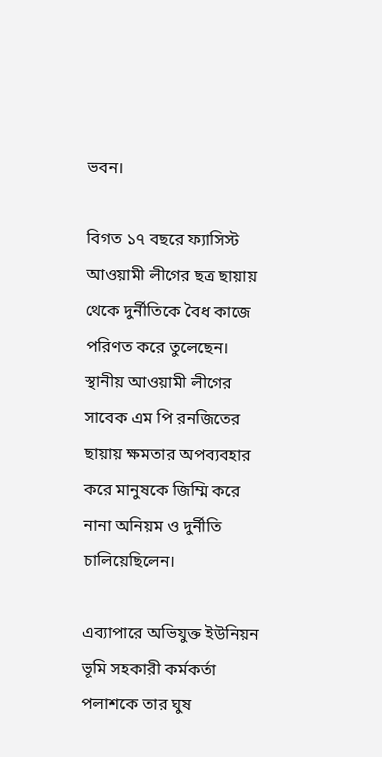ভবন।

বিগত ১৭ বছরে ফ্যাসিস্ট আওয়ামী লীগের ছত্র ছায়ায় থেকে দুর্নীতিকে বৈধ কাজে পরিণত করে তুলেছেন। স্থানীয় আওয়ামী লীগের সাবেক এম পি রনজিতের ছায়ায় ক্ষমতার অপব্যবহার করে মানুষকে জিম্মি করে নানা অনিয়ম ও দুর্নীতি চালিয়েছিলেন।

এব্যাপারে অভিযুক্ত ইউনিয়ন ভূমি সহকারী কর্মকর্তা পলাশকে তার ঘুষ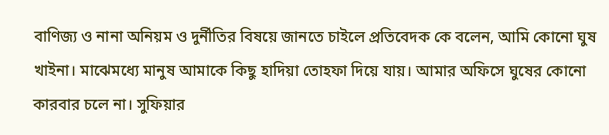বাণিজ্য ও নানা অনিয়ম ও দুর্নীতির বিষয়ে জানতে চাইলে প্রতিবেদক কে বলেন, আমি কোনো ঘুষ খাইনা। মাঝেমধ্যে মানুষ আমাকে কিছু হাদিয়া তোহফা দিয়ে যায়। আমার অফিসে ঘুষের কোনো কারবার চলে না। সুফিয়ার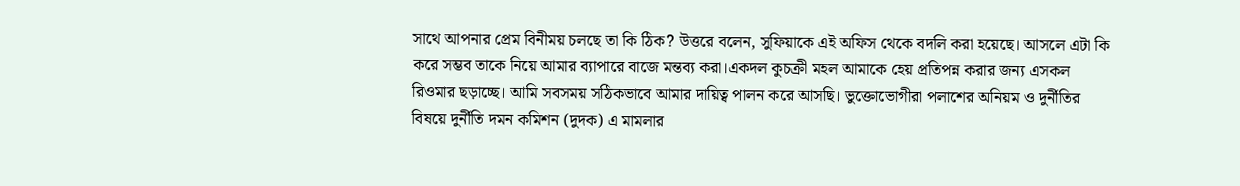সাথে আপনার প্রেম বিনীময় চলছে তা কি ঠিক? উত্তরে বলেন, সুফিয়াকে এই অফিস থেকে বদলি করা হয়েছে। আসলে এটা কি করে সম্ভব তাকে নিয়ে আমার ব্যাপারে বাজে মন্তব্য করা।একদল কুচক্রী মহল আমাকে হেয় প্রতিপন্ন করার জন্য এসকল রিওমার ছড়াচ্ছে। আমি সবসময় সঠিকভাবে আমার দায়িত্ব পালন করে আসছি। ভুক্তোভোগীরা পলাশের অনিয়ম ও দুর্নীতির বিষয়ে দুর্নীতি দমন কমিশন (দুদক) এ মামলার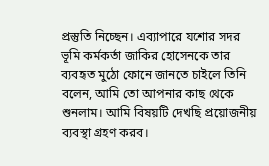প্রস্তুতি নিচ্ছেন। এব্যাপারে যশোর সদর ভূমি কর্মকর্তা জাকির হোসেনকে তার ব্যবহৃত মুঠো ফোনে জানতে চাইলে তিনি বলেন, আমি তো আপনার কাছ থেকে শুনলাম। আমি বিষয়টি দেখছি প্রয়োজনীয় ব্যবস্থা গ্রহণ করব।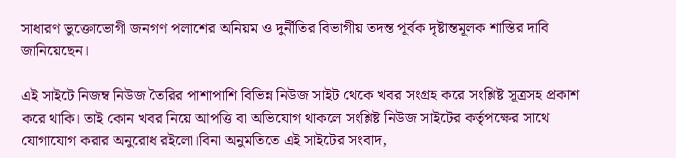সাধারণ ভুক্তোভোগী জনগণ পলাশের অনিয়ম ও দুর্নীতির বিভাগীয় তদন্ত পূর্বক দৃষ্টান্তমূলক শাস্তির দাবি জানিয়েছেন।

এই সাইটে নিজম্ব নিউজ তৈরির পাশাপাশি বিভিন্ন নিউজ সাইট থেকে খবর সংগ্রহ করে সংশ্লিষ্ট সূত্রসহ প্রকাশ করে থাকি। তাই কোন খবর নিয়ে আপত্তি বা অভিযোগ থাকলে সংশ্লিষ্ট নিউজ সাইটের কর্তৃপক্ষের সাথে যোগাযোগ করার অনুরোধ রইলো।বিনা অনুমতিতে এই সাইটের সংবাদ,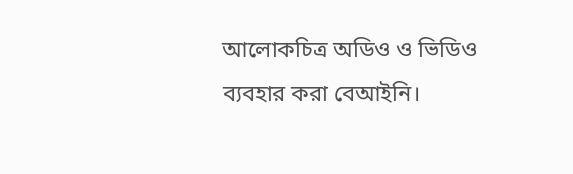আলোকচিত্র অডিও ও ভিডিও ব্যবহার করা বেআইনি।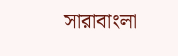সারাবাংলা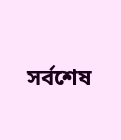সর্বশেষ